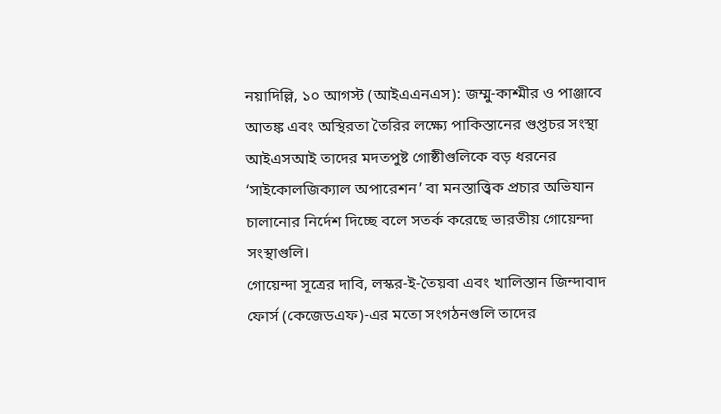নয়াদিল্লি, ১০ আগস্ট (আইএএনএস): জম্মু-কাশ্মীর ও পাঞ্জাবে আতঙ্ক এবং অস্থিরতা তৈরির লক্ষ্যে পাকিস্তানের গুপ্তচর সংস্থা আইএসআই তাদের মদতপুষ্ট গোষ্ঠীগুলিকে বড় ধরনের ‘সাইকোলজিক্যাল অপারেশন’ বা মনস্তাত্ত্বিক প্রচার অভিযান চালানোর নির্দেশ দিচ্ছে বলে সতর্ক করেছে ভারতীয় গোয়েন্দা সংস্থাগুলি।
গোয়েন্দা সূত্রের দাবি, লস্কর-ই-তৈয়বা এবং খালিস্তান জিন্দাবাদ ফোর্স (কেজেডএফ)-এর মতো সংগঠনগুলি তাদের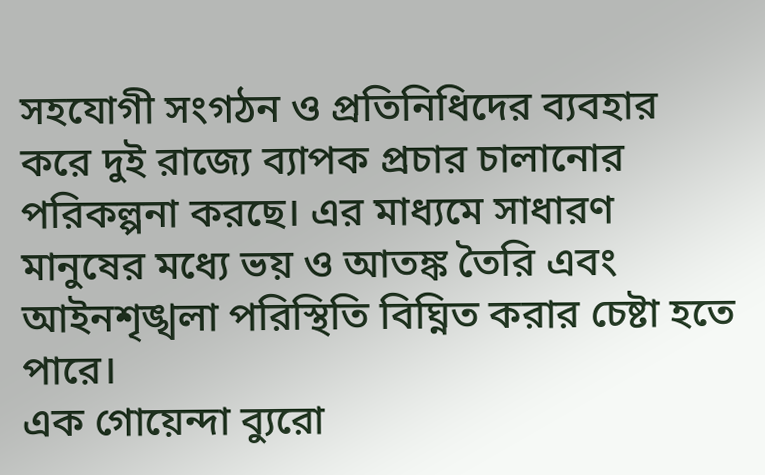সহযোগী সংগঠন ও প্রতিনিধিদের ব্যবহার করে দুই রাজ্যে ব্যাপক প্রচার চালানোর পরিকল্পনা করছে। এর মাধ্যমে সাধারণ মানুষের মধ্যে ভয় ও আতঙ্ক তৈরি এবং আইনশৃঙ্খলা পরিস্থিতি বিঘ্নিত করার চেষ্টা হতে পারে।
এক গোয়েন্দা ব্যুরো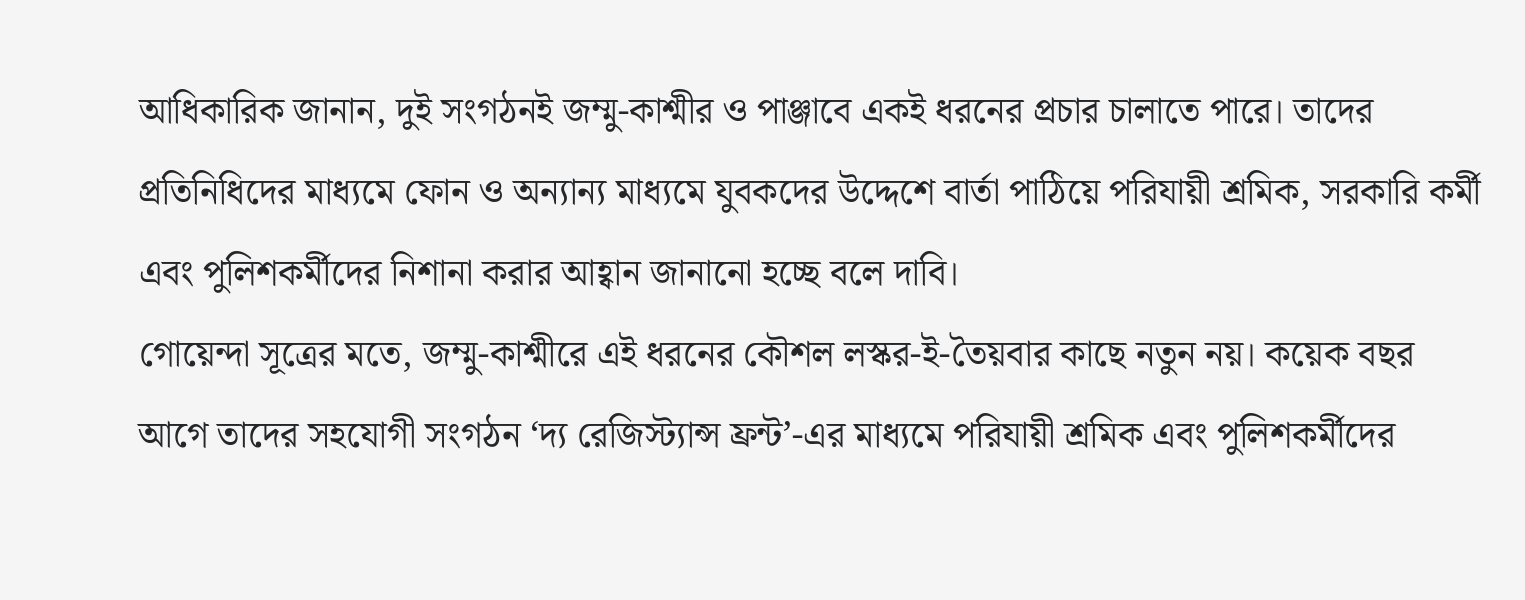আধিকারিক জানান, দুই সংগঠনই জম্মু-কাশ্মীর ও পাঞ্জাবে একই ধরনের প্রচার চালাতে পারে। তাদের প্রতিনিধিদের মাধ্যমে ফোন ও অন্যান্য মাধ্যমে যুবকদের উদ্দেশে বার্তা পাঠিয়ে পরিযায়ী শ্রমিক, সরকারি কর্মী এবং পুলিশকর্মীদের নিশানা করার আহ্বান জানানো হচ্ছে বলে দাবি।
গোয়েন্দা সূত্রের মতে, জম্মু-কাশ্মীরে এই ধরনের কৌশল লস্কর-ই-তৈয়বার কাছে নতুন নয়। কয়েক বছর আগে তাদের সহযোগী সংগঠন ‘দ্য রেজিস্ট্যান্স ফ্রন্ট’-এর মাধ্যমে পরিযায়ী শ্রমিক এবং পুলিশকর্মীদের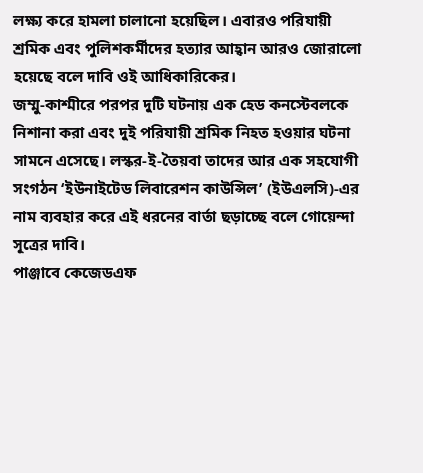লক্ষ্য করে হামলা চালানো হয়েছিল। এবারও পরিযায়ী শ্রমিক এবং পুলিশকর্মীদের হত্যার আহ্বান আরও জোরালো হয়েছে বলে দাবি ওই আধিকারিকের।
জম্মু-কাশ্মীরে পরপর দুটি ঘটনায় এক হেড কনস্টেবলকে নিশানা করা এবং দুই পরিযায়ী শ্রমিক নিহত হওয়ার ঘটনা সামনে এসেছে। লস্কর-ই-তৈয়বা তাদের আর এক সহযোগী সংগঠন ‘ইউনাইটেড লিবারেশন কাউন্সিল’ (ইউএলসি)-এর নাম ব্যবহার করে এই ধরনের বার্তা ছড়াচ্ছে বলে গোয়েন্দা সূত্রের দাবি।
পাঞ্জাবে কেজেডএফ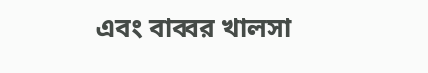এবং বাব্বর খালসা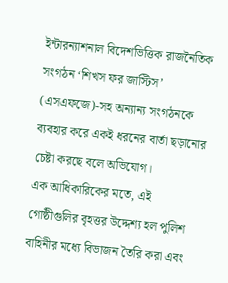ইন্টারন্যাশনাল বিদেশভিত্তিক রাজনৈতিক সংগঠন ‘শিখস ফর জাস্টিস’ (এসএফজে)-সহ অন্যান্য সংগঠনকে ব্যবহার করে একই ধরনের বার্তা ছড়ানোর চেষ্টা করছে বলে অভিযোগ।
এক আধিকারিকের মতে, এই গোষ্ঠীগুলির বৃহত্তর উদ্দেশ্য হল পুলিশ বাহিনীর মধ্যে বিভাজন তৈরি করা এবং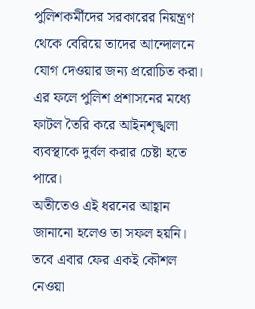পুলিশকর্মীদের সরকারের নিয়ন্ত্রণ থেকে বেরিয়ে তাদের আন্দোলনে যোগ দেওয়ার জন্য প্ররোচিত করা। এর ফলে পুলিশ প্রশাসনের মধ্যে ফাটল তৈরি করে আইনশৃঙ্খলা ব্যবস্থাকে দুর্বল করার চেষ্টা হতে পারে।
অতীতেও এই ধরনের আহ্বান জানানো হলেও তা সফল হয়নি। তবে এবার ফের একই কৌশল নেওয়া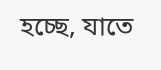হচ্ছে, যাতে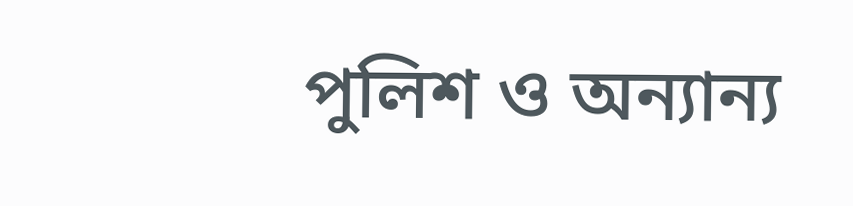পুলিশ ও অন্যান্য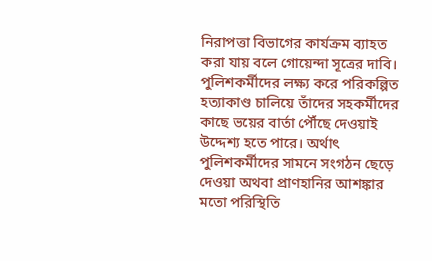নিরাপত্তা বিভাগের কার্যক্রম ব্যাহত করা যায় বলে গোয়েন্দা সূত্রের দাবি।
পুলিশকর্মীদের লক্ষ্য করে পরিকল্পিত হত্যাকাণ্ড চালিয়ে তাঁদের সহকর্মীদের কাছে ভয়ের বার্তা পৌঁছে দেওয়াই উদ্দেশ্য হতে পারে। অর্থাৎ পুলিশকর্মীদের সামনে সংগঠন ছেড়ে দেওয়া অথবা প্রাণহানির আশঙ্কার মতো পরিস্থিতি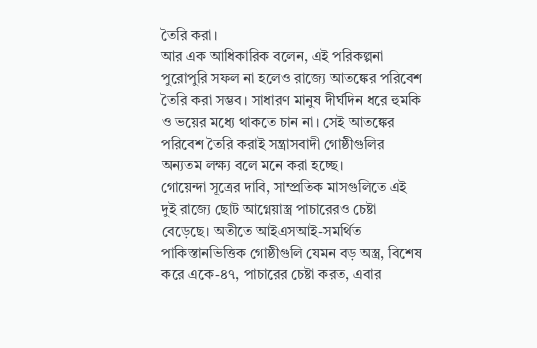তৈরি করা।
আর এক আধিকারিক বলেন, এই পরিকল্পনা পুরোপুরি সফল না হলেও রাজ্যে আতঙ্কের পরিবেশ তৈরি করা সম্ভব। সাধারণ মানুষ দীর্ঘদিন ধরে হুমকি ও ভয়ের মধ্যে থাকতে চান না। সেই আতঙ্কের পরিবেশ তৈরি করাই সন্ত্রাসবাদী গোষ্ঠীগুলির অন্যতম লক্ষ্য বলে মনে করা হচ্ছে।
গোয়েন্দা সূত্রের দাবি, সাম্প্রতিক মাসগুলিতে এই দুই রাজ্যে ছোট আগ্নেয়াস্ত্র পাচারেরও চেষ্টা বেড়েছে। অতীতে আইএসআই-সমর্থিত পাকিস্তানভিত্তিক গোষ্ঠীগুলি যেমন বড় অস্ত্র, বিশেষ করে একে-৪৭, পাচারের চেষ্টা করত, এবার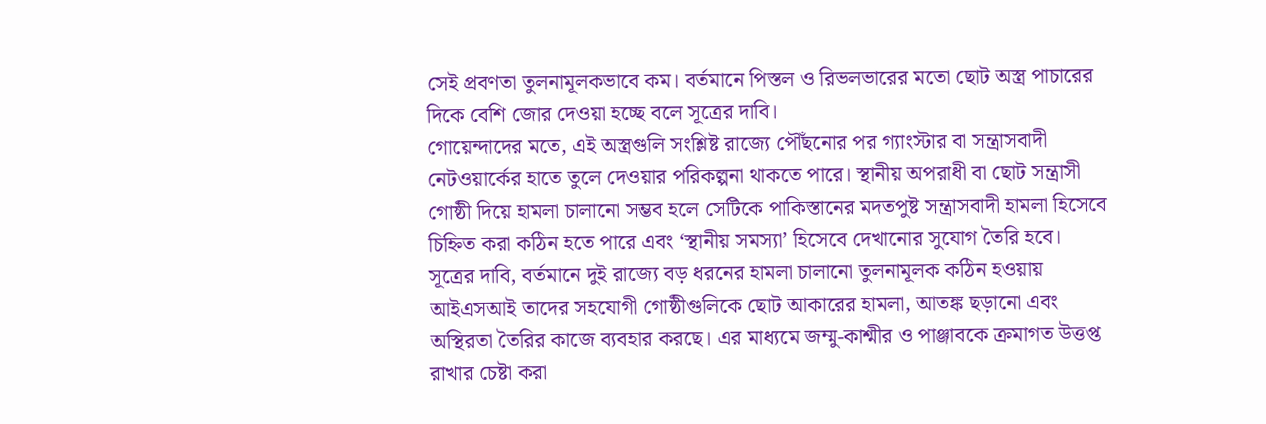সেই প্রবণতা তুলনামূলকভাবে কম। বর্তমানে পিস্তল ও রিভলভারের মতো ছোট অস্ত্র পাচারের দিকে বেশি জোর দেওয়া হচ্ছে বলে সূত্রের দাবি।
গোয়েন্দাদের মতে, এই অস্ত্রগুলি সংশ্লিষ্ট রাজ্যে পৌঁছনোর পর গ্যাংস্টার বা সন্ত্রাসবাদী নেটওয়ার্কের হাতে তুলে দেওয়ার পরিকল্পনা থাকতে পারে। স্থানীয় অপরাধী বা ছোট সন্ত্রাসী গোষ্ঠী দিয়ে হামলা চালানো সম্ভব হলে সেটিকে পাকিস্তানের মদতপুষ্ট সন্ত্রাসবাদী হামলা হিসেবে চিহ্নিত করা কঠিন হতে পারে এবং ‘স্থানীয় সমস্যা’ হিসেবে দেখানোর সুযোগ তৈরি হবে।
সূত্রের দাবি, বর্তমানে দুই রাজ্যে বড় ধরনের হামলা চালানো তুলনামূলক কঠিন হওয়ায় আইএসআই তাদের সহযোগী গোষ্ঠীগুলিকে ছোট আকারের হামলা, আতঙ্ক ছড়ানো এবং অস্থিরতা তৈরির কাজে ব্যবহার করছে। এর মাধ্যমে জম্মু-কাশ্মীর ও পাঞ্জাবকে ক্রমাগত উত্তপ্ত রাখার চেষ্টা করা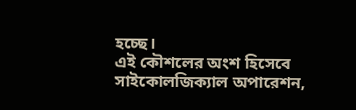হচ্ছে।
এই কৌশলের অংশ হিসেবে সাইকোলজিক্যাল অপারেশন,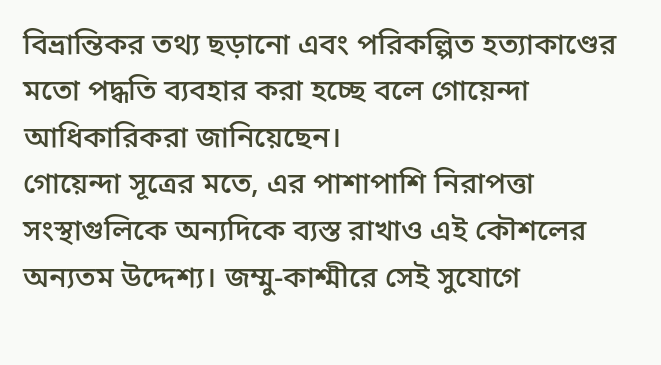বিভ্রান্তিকর তথ্য ছড়ানো এবং পরিকল্পিত হত্যাকাণ্ডের মতো পদ্ধতি ব্যবহার করা হচ্ছে বলে গোয়েন্দা আধিকারিকরা জানিয়েছেন।
গোয়েন্দা সূত্রের মতে, এর পাশাপাশি নিরাপত্তা সংস্থাগুলিকে অন্যদিকে ব্যস্ত রাখাও এই কৌশলের অন্যতম উদ্দেশ্য। জম্মু-কাশ্মীরে সেই সুযোগে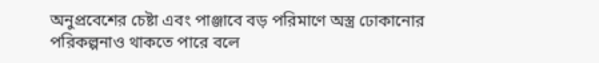অনুপ্রবেশের চেষ্টা এবং পাঞ্জাবে বড় পরিমাণে অস্ত্র ঢোকানোর পরিকল্পনাও থাকতে পারে বলে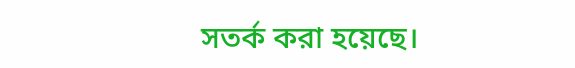সতর্ক করা হয়েছে।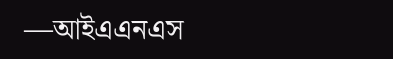—আইএএনএস